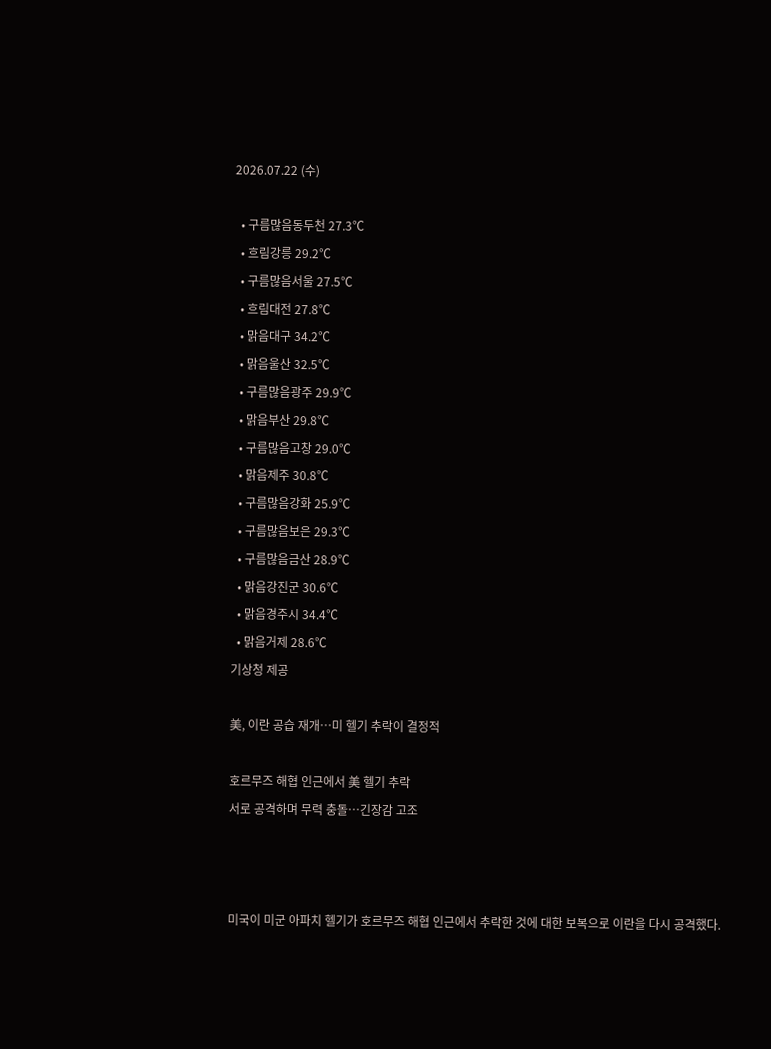2026.07.22 (수)

  • 구름많음동두천 27.3℃
  • 흐림강릉 29.2℃
  • 구름많음서울 27.5℃
  • 흐림대전 27.8℃
  • 맑음대구 34.2℃
  • 맑음울산 32.5℃
  • 구름많음광주 29.9℃
  • 맑음부산 29.8℃
  • 구름많음고창 29.0℃
  • 맑음제주 30.8℃
  • 구름많음강화 25.9℃
  • 구름많음보은 29.3℃
  • 구름많음금산 28.9℃
  • 맑음강진군 30.6℃
  • 맑음경주시 34.4℃
  • 맑음거제 28.6℃
기상청 제공

美, 이란 공습 재개…미 헬기 추락이 결정적

호르무즈 해협 인근에서 美 헬기 추락
서로 공격하며 무력 충돌…긴장감 고조



미국이 미군 아파치 헬기가 호르무즈 해협 인근에서 추락한 것에 대한 보복으로 이란을 다시 공격했다.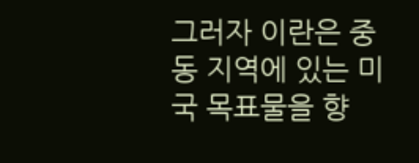그러자 이란은 중동 지역에 있는 미국 목표물을 향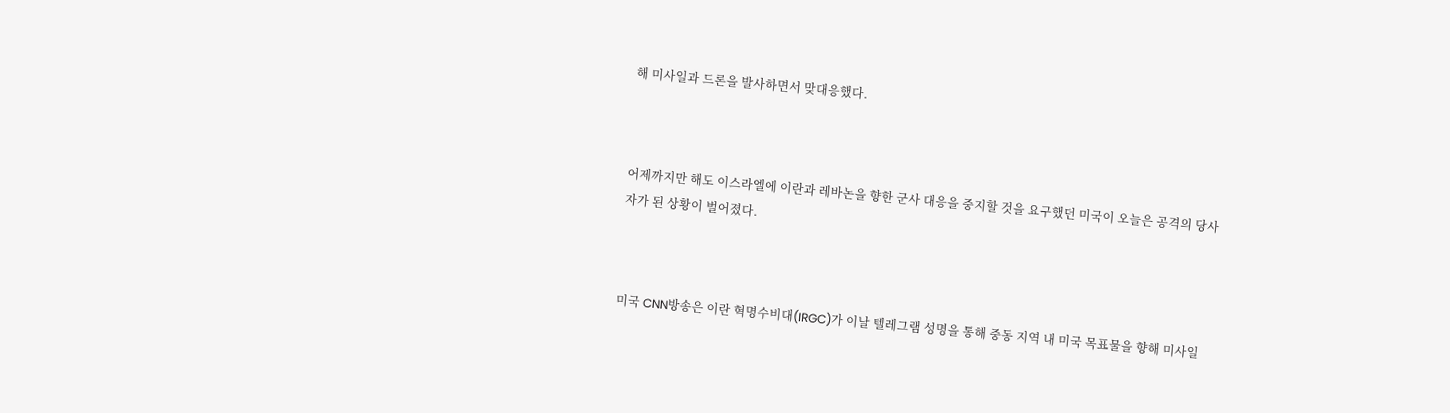해 미사일과 드론을 발사하면서 맞대응했다.



어제까지만 해도 이스라엘에 이란과 레바논을 향한 군사 대응을 중지할 것을 요구했던 미국이 오늘은 공격의 당사자가 된 상황이 벌어졌다.



미국 CNN방송은 이란 혁명수비대(IRGC)가 이날 텔레그램 성명을 통해 중동 지역 내 미국 목표물을 향해 미사일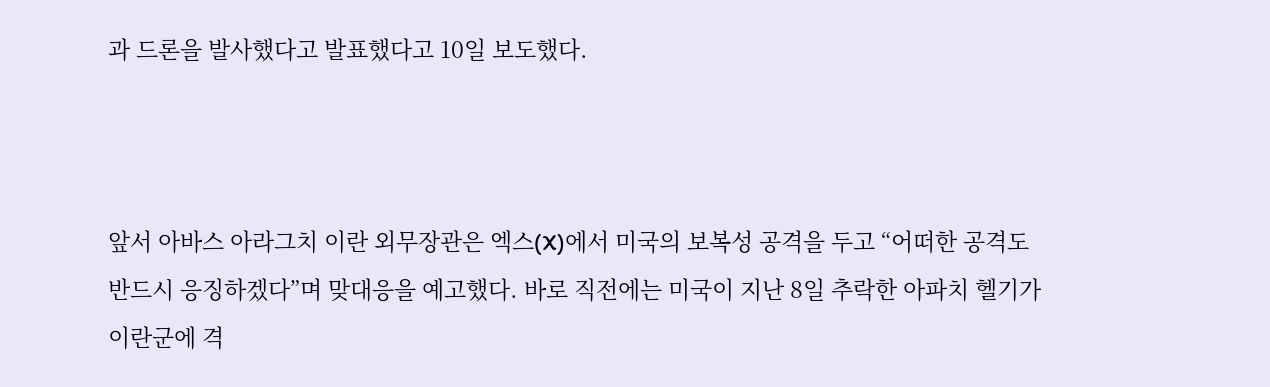과 드론을 발사했다고 발표했다고 10일 보도했다.



앞서 아바스 아라그치 이란 외무장관은 엑스(X)에서 미국의 보복성 공격을 두고 “어떠한 공격도 반드시 응징하겠다”며 맞대응을 예고했다. 바로 직전에는 미국이 지난 8일 추락한 아파치 헬기가 이란군에 격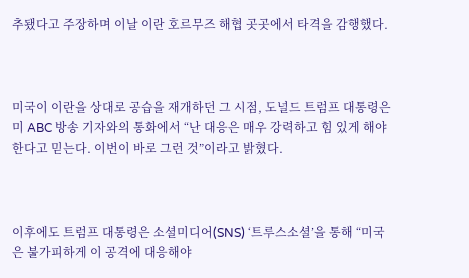추됐다고 주장하며 이날 이란 호르무즈 해협 곳곳에서 타격을 감행했다.



미국이 이란을 상대로 공습을 재개하던 그 시점, 도널드 트럼프 대통령은 미 ABC 방송 기자와의 통화에서 “난 대응은 매우 강력하고 힘 있게 해야 한다고 믿는다. 이번이 바로 그런 것”이라고 밝혔다.



이후에도 트럼프 대통령은 소셜미디어(SNS) ‘트루스소셜’을 통해 “미국은 불가피하게 이 공격에 대응해야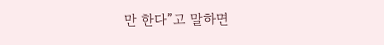만 한다”고 말하면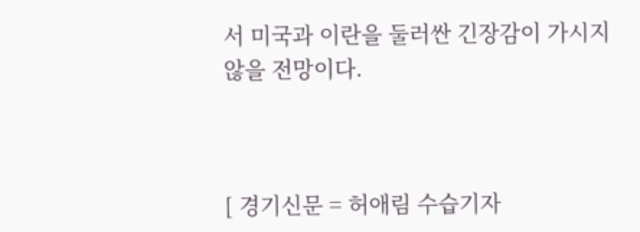서 미국과 이란을 둘러싼 긴장감이 가시지 않을 전망이다.



[ 경기신문 = 허애림 수습기자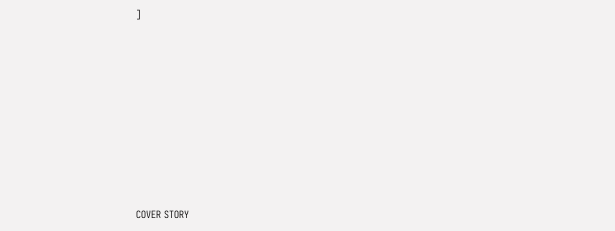]









COVER STORY